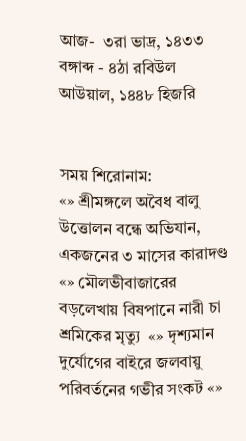আজ-  ৩রা ভাদ্র, ১৪৩৩ বঙ্গাব্দ - ৪ঠা রবিউল আউয়াল, ১৪৪৮ হিজরি


সময় শিরোনাম:
«» শ্রীমঙ্গলে অবৈধ বালু উত্তোলন বন্ধে অভিযান, একজনের ৩ মাসের কারাদণ্ড «» মৌলভীবাজারের বড়লেখায় বিষপানে নারী চা শ্রমিকের মৃত্যু  «» দৃশ্যমান দুর্যোগের বাইরে জলবায়ু পরিবর্তনের গভীর সংকট «»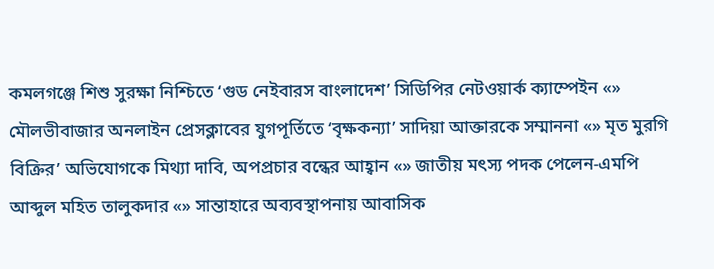কমলগঞ্জে শিশু সুরক্ষা নিশ্চিতে ‘গুড নেইবারস বাংলাদেশ’ সিডিপির নেটওয়ার্ক ক্যাম্পেইন «» মৌলভীবাজার অনলাইন প্রেসক্লাবের যুগপূর্তিতে ‘বৃক্ষকন্যা’ সাদিয়া আক্তারকে সম্মাননা «» মৃত মুরগি বিক্রির’ অভিযোগকে মিথ্যা দাবি, অপপ্রচার বন্ধের আহ্বান «» জাতীয় মৎস্য পদক পেলেন-এমপি আব্দুল মহিত তালুকদার «» সান্তাহারে অব্যবস্থাপনায় আবাসিক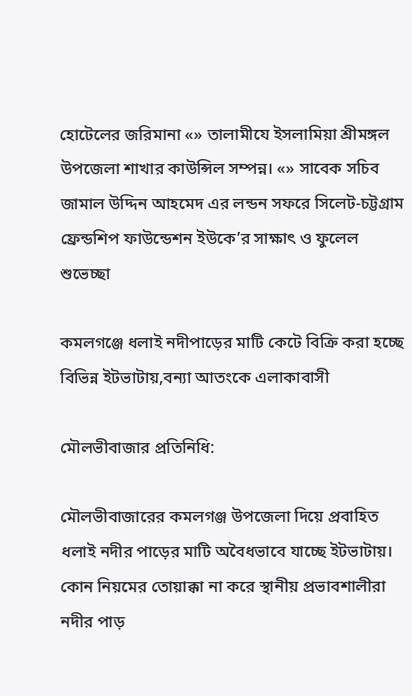হোটেলের জরিমানা «» তালামীযে ইসলামিয়া শ্রীমঙ্গল উপজেলা শাখার কাউন্সিল সম্পন্ন। «» সা‌বেক স‌চিব জামাল উদ্দিন আহমেদ এর লন্ডন সফ‌রে সিলেট-চট্টগ্রাম ফ্রেন্ডশিপ ফাউন্ডেশন ইউকে’র সাক্ষাৎ ও ফুলেল শুভেচ্ছা

কমলগঞ্জে ধলাই নদীপাড়ের মাটি কেটে বিক্রি করা হচ্ছে বিভিন্ন ইটভাটায়,বন্যা আতংকে এলাকাবাসী

মৌলভীবাজার প্রতিনিধি:

মৌলভীবাজারের কমলগঞ্জ উপজেলা দিয়ে প্রবাহিত ধলাই নদীর পাড়ের মাটি অবৈধভাবে যাচ্ছে ইটভাটায়। কোন নিয়মের তোয়াক্কা না করে স্থানীয় প্রভাবশালীরা নদীর পাড়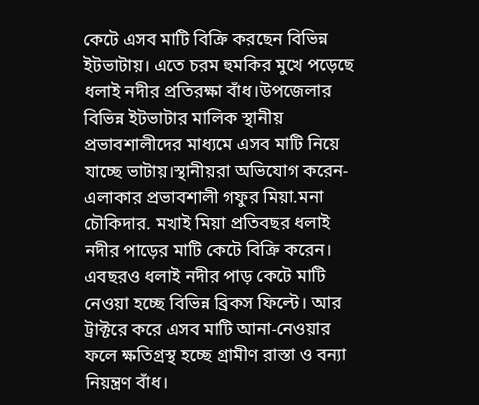কেটে এসব মাটি বিক্রি করছেন বিভিন্ন ইটভাটায়। এতে চরম হুমকির মুখে পড়েছে ধলাই নদীর প্রতিরক্ষা বাঁধ।উপজেলার বিভিন্ন ইটভাটার মালিক স্থানীয় প্রভাবশালীদের মাধ্যমে এসব মাটি নিয়ে যাচ্ছে ভাটায়।স্থানীয়রা অভিযোগ করেন-এলাকার প্রভাবশালী গফুর মিয়া.মনা চৌকিদার. মখাই মিয়া প্রতিবছর ধলাই নদীর পাড়ের মাটি কেটে বিক্রি করেন। এবছরও ধলাই নদীর পাড় কেটে মাটি নেওয়া হচ্ছে বিভিন্ন ব্রিকস ফিল্টে। আর ট্রাক্টরে করে এসব মাটি আনা-নেওয়ার ফলে ক্ষতিগ্রস্থ হচ্ছে গ্রামীণ রাস্তা ও বন্যা নিয়ন্ত্রণ বাঁধ।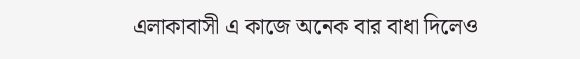এলাকাবাসী এ কাজে অনেক বার বাধা দিলেও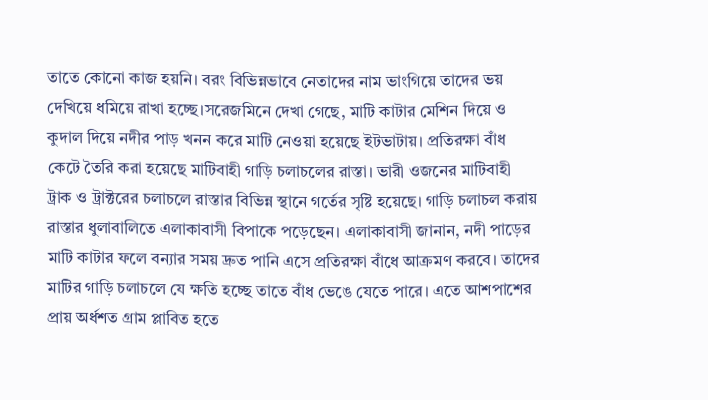তাতে কোনো কাজ হয়নি। বরং বিভিন্নভাবে নেতাদের নাম ভাংগিয়ে তাদের ভয় দেখিয়ে ধমিয়ে রাখা হচ্ছে।সরেজমিনে দেখা গেছে, মাটি কাটার মেশিন দিয়ে ও কুদাল দিয়ে নদীর পাড় খনন করে মাটি নেওয়া হয়েছে ইটভাটায়। প্রতিরক্ষা বাঁধ কেটে তৈরি করা হয়েছে মাটিবাহী গাড়ি চলাচলের রাস্তা। ভারী ওজনের মাটিবাহী ট্রাক ও ট্রাক্টরের চলাচলে রাস্তার বিভিন্ন স্থানে গর্তের সৃষ্টি হয়েছে। গাড়ি চলাচল করায় রাস্তার ধুলাবালিতে এলাকাবাসী বিপাকে পড়েছেন। এলাকাবাসী জানান, নদী পাড়ের মাটি কাটার ফলে বন্যার সময় দ্রুত পানি এসে প্রতিরক্ষা বাঁধে আক্রমণ করবে। তাদের মাটির গাড়ি চলাচলে যে ক্ষতি হচ্ছে তাতে বাঁধ ভেঙে যেতে পারে। এতে আশপাশের প্রায় অর্ধশত গ্রাম প্লাবিত হতে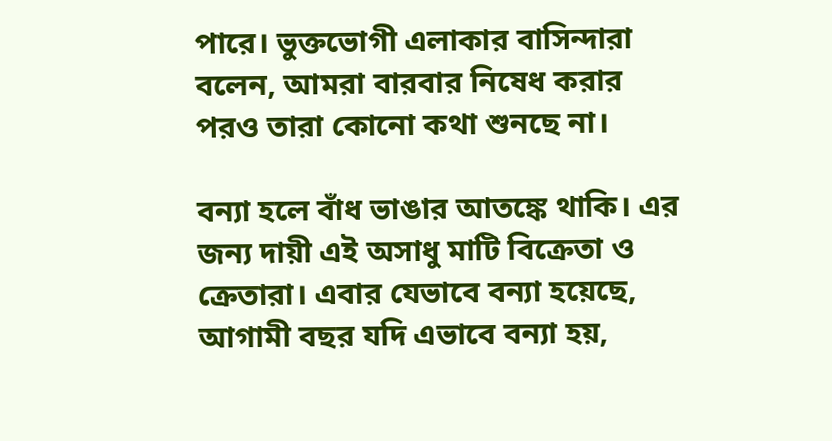পারে। ভুক্তভোগী এলাকার বাসিন্দারা বলেন, আমরা বারবার নিষেধ করার পরও তারা কোনো কথা শুনছে না।

বন্যা হলে বাঁধ ভাঙার আতঙ্কে থাকি। এর জন্য দায়ী এই অসাধু মাটি বিক্রেতা ও ক্রেতারা। এবার যেভাবে বন্যা হয়েছে, আগামী বছর যদি এভাবে বন্যা হয়,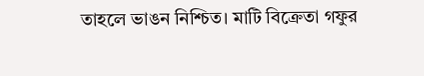তাহলে ভাঙন নিশ্চিত। মাটি বিক্রেতা গফুর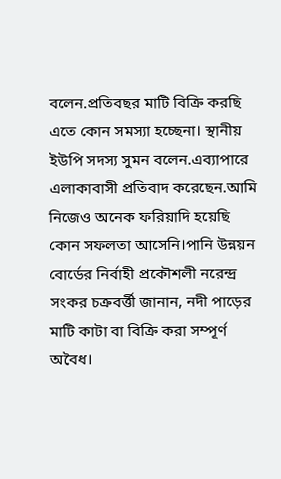বলেন.প্রতিবছর মাটি বিক্রি করছি এতে কোন সমস্যা হচ্ছেনা। স্থানীয় ইউপি সদস্য সুমন বলেন.এব্যাপারে এলাকাবাসী প্রতিবাদ করেছেন.আমি নিজেও অনেক ফরিয়াদি হয়েছি কোন সফলতা আসেনি।পানি উন্নয়ন বোর্ডের নির্বাহী প্রকৌশলী নরেন্দ্র সংকর চক্রবর্ত্তী জানান, নদী পাড়ের মাটি কাটা বা বিক্রি করা সম্পূর্ণ অবৈধ।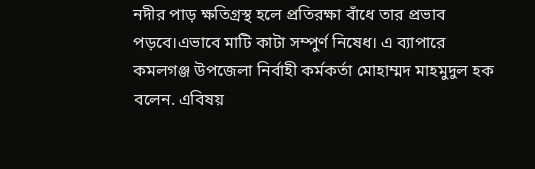নদীর পাড় ক্ষতিগ্রস্থ হলে প্রতিরক্ষা বাঁধে তার প্রভাব পড়বে।এভাবে মাটি কাটা সম্পুর্ণ নিষেধ। এ ব্যাপারে কমলগঞ্জ উপজেলা নির্বাহী কর্মকর্তা মোহাম্মদ মাহমুদুল হক বলেন. এবিষয়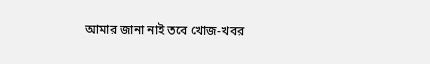আমার জানা নাই তবে খোজ-খবর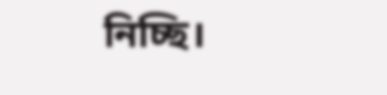নিচ্ছি।